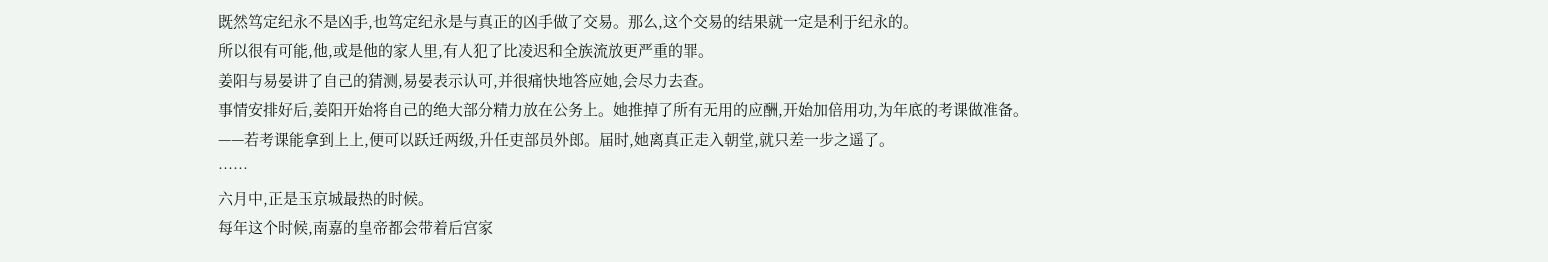既然笃定纪永不是凶手,也笃定纪永是与真正的凶手做了交易。那么,这个交易的结果就一定是利于纪永的。
所以很有可能,他,或是他的家人里,有人犯了比凌迟和全族流放更严重的罪。
姜阳与易晏讲了自己的猜测,易晏表示认可,并很痛快地答应她,会尽力去查。
事情安排好后,姜阳开始将自己的绝大部分精力放在公务上。她推掉了所有无用的应酬,开始加倍用功,为年底的考课做准备。
——若考课能拿到上上,便可以跃迁两级,升任吏部员外郎。届时,她离真正走入朝堂,就只差一步之遥了。
……
六月中,正是玉京城最热的时候。
每年这个时候,南嘉的皇帝都会带着后宫家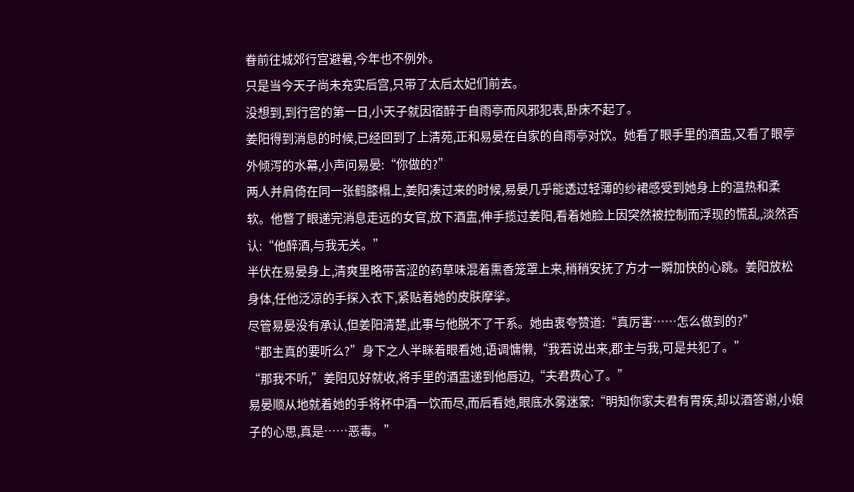眷前往城郊行宫避暑,今年也不例外。
只是当今天子尚未充实后宫,只带了太后太妃们前去。
没想到,到行宫的第一日,小天子就因宿醉于自雨亭而风邪犯表,卧床不起了。
姜阳得到消息的时候,已经回到了上清苑,正和易晏在自家的自雨亭对饮。她看了眼手里的酒盅,又看了眼亭外倾泻的水幕,小声问易晏:“你做的?”
两人并肩倚在同一张鹤膝榻上,姜阳凑过来的时候,易晏几乎能透过轻薄的纱裙感受到她身上的温热和柔软。他瞥了眼递完消息走远的女官,放下酒盅,伸手揽过姜阳,看着她脸上因突然被控制而浮现的慌乱,淡然否认:“他醉酒,与我无关。”
半伏在易晏身上,清爽里略带苦涩的药草味混着熏香笼罩上来,稍稍安抚了方才一瞬加快的心跳。姜阳放松身体,任他泛凉的手探入衣下,紧贴着她的皮肤摩挲。
尽管易晏没有承认,但姜阳清楚,此事与他脱不了干系。她由衷夸赞道:“真厉害……怎么做到的?”
“郡主真的要听么?”身下之人半眯着眼看她,语调慵懒,“我若说出来,郡主与我,可是共犯了。”
“那我不听,”姜阳见好就收,将手里的酒盅递到他唇边,“夫君费心了。”
易晏顺从地就着她的手将杯中酒一饮而尽,而后看她,眼底水雾迷蒙:“明知你家夫君有胃疾,却以酒答谢,小娘子的心思,真是……恶毒。”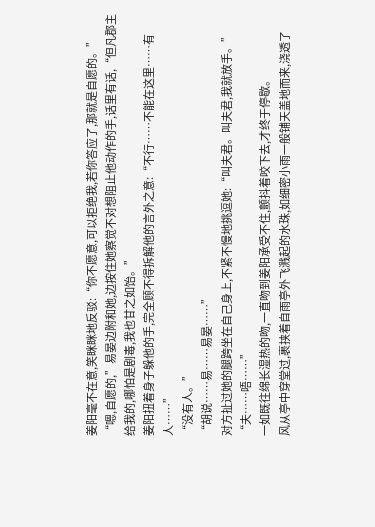姜阳毫不在意,笑眯眯地反驳:“你不愿意,可以拒绝我,若你答应了,那就是自愿的。”
“嗯,自愿的,”易晏边附和她,边按住她察觉不对想阻止他动作的手,话里有话,“但凡郡主给我的,哪怕是剧毒,我也甘之如饴。”
姜阳扭着身子躲他的手,完全顾不得拆解他的言外之意:“不行……不能在这里……有人……”
“没有人。”
“胡说……易……易晏……”
对方扯过她的腿跨坐在自己身上,不紧不慢地挑逗她:“叫夫君。叫夫君,我就放手。”
“夫……唔……”
一如既往绵长湿热的吻,一直吻到姜阳承受不住,颤抖着咬下去,才终于停歇。
风从亭中穿堂过,裹挟着自雨亭外飞溅起的水珠,如细密小雨一般铺天盖地而来,浇透了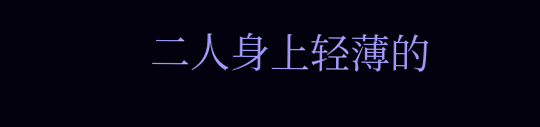二人身上轻薄的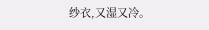纱衣,又湿又冷。